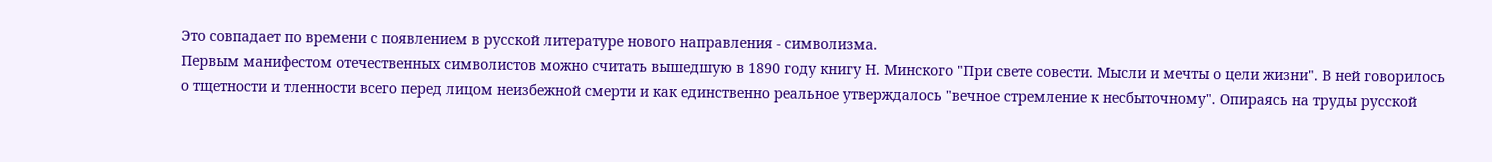Это совпадает по времени с появлением в русской литературе нового направления - символизма.
Первым манифестом отечественных символистов можно считать вышедшую в 1890 году книгу Н. Минского "При свете совести. Мысли и мечты о цели жизни". В ней говорилось о тщетности и тленности всего перед лицом неизбежной смерти и как единственно реальное утверждалось "вечное стремление к несбыточному". Опираясь на труды русской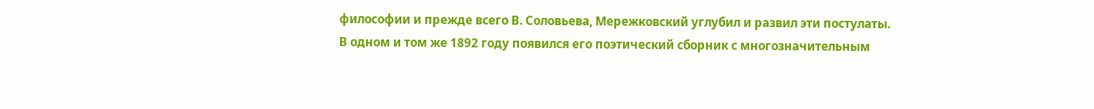философии и прежде всего В. Соловьева, Мережковский углубил и развил эти постулаты. В одном и том же 1892 году появился его поэтический сборник с многозначительным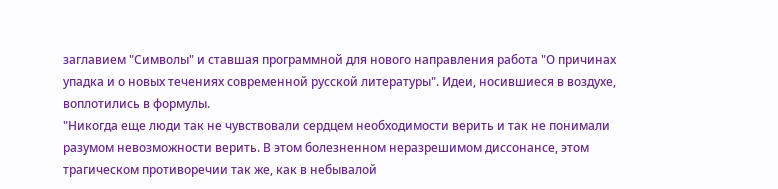заглавием "Символы" и ставшая программной для нового направления работа "О причинах упадка и о новых течениях современной русской литературы". Идеи, носившиеся в воздухе, воплотились в формулы.
"Никогда еще люди так не чувствовали сердцем необходимости верить и так не понимали разумом невозможности верить. В этом болезненном неразрешимом диссонансе, этом трагическом противоречии так же, как в небывалой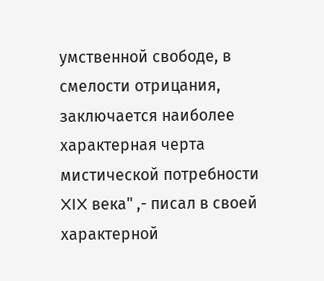умственной свободе, в смелости отрицания, заключается наиболее характерная черта мистической потребности XIX века" ,- писал в своей характерной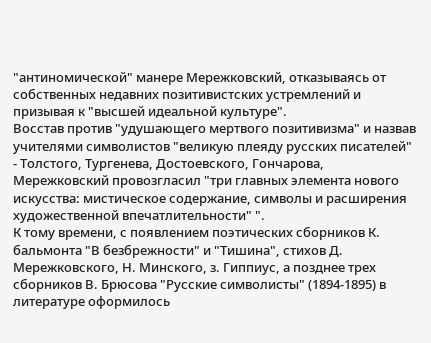"антиномической" манере Мережковский, отказываясь от собственных недавних позитивистских устремлений и призывая к "высшей идеальной культуре".
Восстав против "удушающего мертвого позитивизма" и назвав учителями символистов "великую плеяду русских писателей" - Толстого, Тургенева, Достоевского, Гончарова, Мережковский провозгласил "три главных элемента нового искусства: мистическое содержание, символы и расширения художественной впечатлительности" ".
К тому времени, с появлением поэтических сборников К. бальмонта "В безбрежности" и "Тишина", стихов Д. Мережковского, Н. Минского, з. Гиппиус, а позднее трех сборников В. Брюсова "Русские символисты" (1894-1895) в литературе оформилось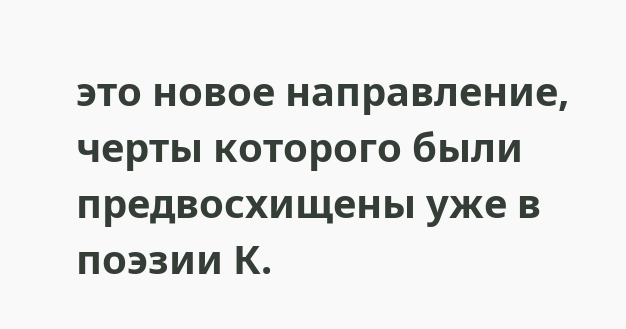это новое направление, черты которого были предвосхищены уже в поэзии К.